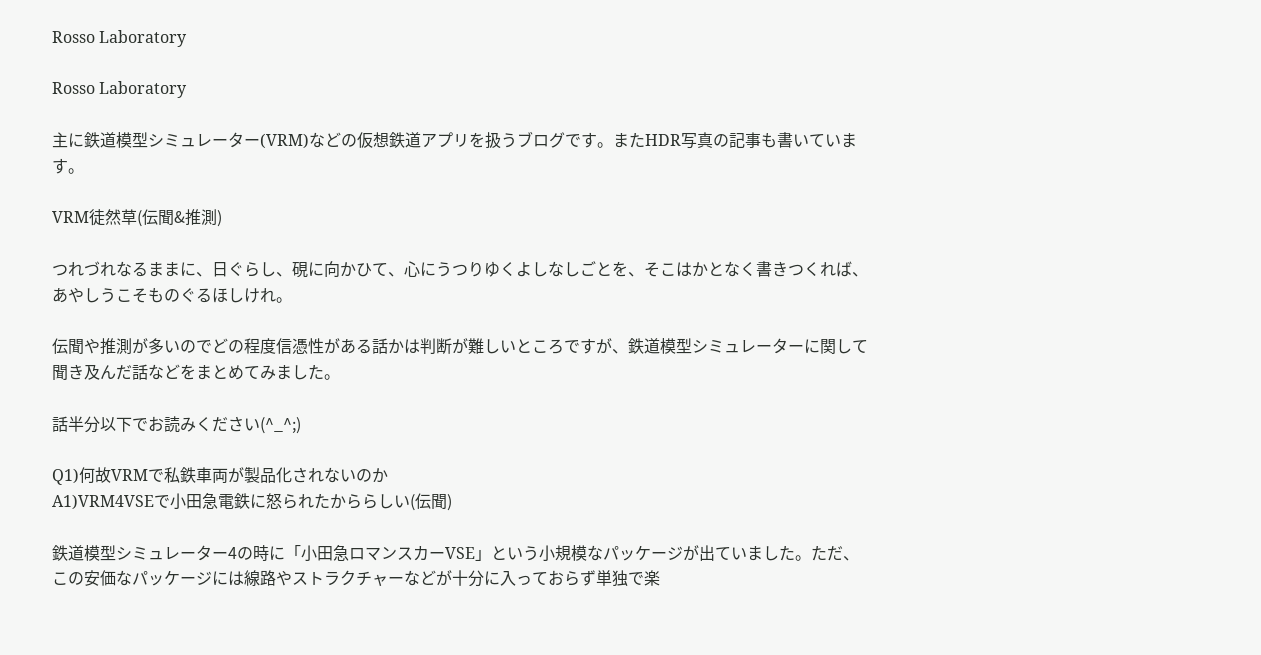Rosso Laboratory

Rosso Laboratory

主に鉄道模型シミュレーター(VRM)などの仮想鉄道アプリを扱うブログです。またHDR写真の記事も書いています。

VRM徒然草(伝聞&推測)

つれづれなるままに、日ぐらし、硯に向かひて、心にうつりゆくよしなしごとを、そこはかとなく書きつくれば、あやしうこそものぐるほしけれ。

伝聞や推測が多いのでどの程度信憑性がある話かは判断が難しいところですが、鉄道模型シミュレーターに関して聞き及んだ話などをまとめてみました。

話半分以下でお読みください(^_^;)

Q1)何故VRMで私鉄車両が製品化されないのか
A1)VRM4VSEで小田急電鉄に怒られたかららしい(伝聞)

鉄道模型シミュレーター4の時に「小田急ロマンスカーVSE」という小規模なパッケージが出ていました。ただ、この安価なパッケージには線路やストラクチャーなどが十分に入っておらず単独で楽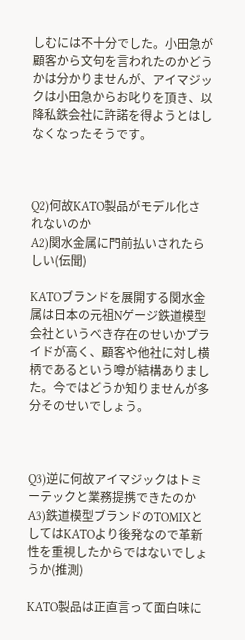しむには不十分でした。小田急が顧客から文句を言われたのかどうかは分かりませんが、アイマジックは小田急からお叱りを頂き、以降私鉄会社に許諾を得ようとはしなくなったそうです。



Q2)何故KATO製品がモデル化されないのか
A2)関水金属に門前払いされたらしい(伝聞)

KATOブランドを展開する関水金属は日本の元祖Nゲージ鉄道模型会社というべき存在のせいかプライドが高く、顧客や他社に対し横柄であるという噂が結構ありました。今ではどうか知りませんが多分そのせいでしょう。



Q3)逆に何故アイマジックはトミーテックと業務提携できたのか
A3)鉄道模型ブランドのTOMIXとしてはKATOより後発なので革新性を重視したからではないでしょうか(推測)

KATO製品は正直言って面白味に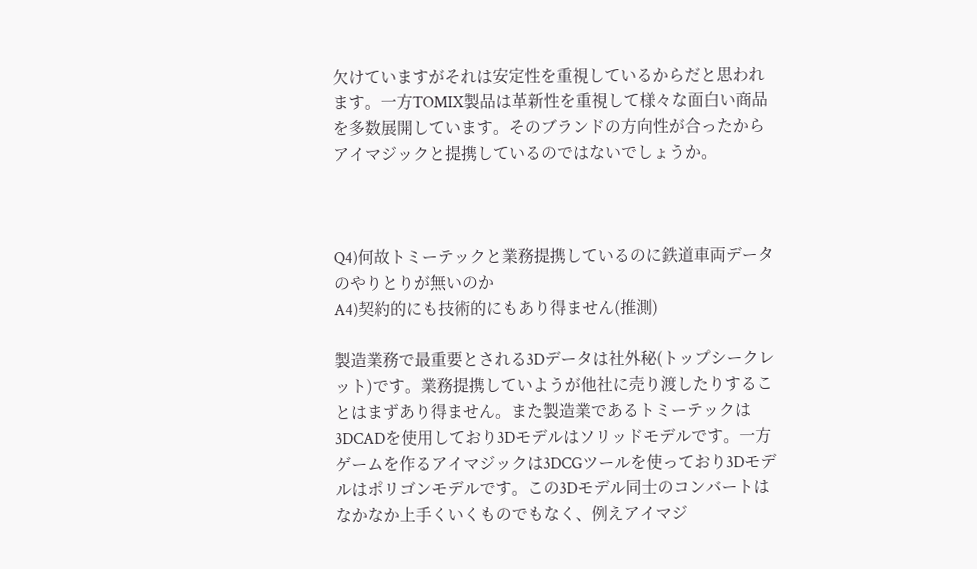欠けていますがそれは安定性を重視しているからだと思われます。一方TOMIX製品は革新性を重視して様々な面白い商品を多数展開しています。そのブランドの方向性が合ったからアイマジックと提携しているのではないでしょうか。



Q4)何故トミーテックと業務提携しているのに鉄道車両データのやりとりが無いのか
A4)契約的にも技術的にもあり得ません(推測)

製造業務で最重要とされる3Dデータは社外秘(トップシークレット)です。業務提携していようが他社に売り渡したりすることはまずあり得ません。また製造業であるトミーテックは3DCADを使用しており3Dモデルはソリッドモデルです。一方ゲームを作るアイマジックは3DCGツールを使っており3Dモデルはポリゴンモデルです。この3Dモデル同士のコンバートはなかなか上手くいくものでもなく、例えアイマジ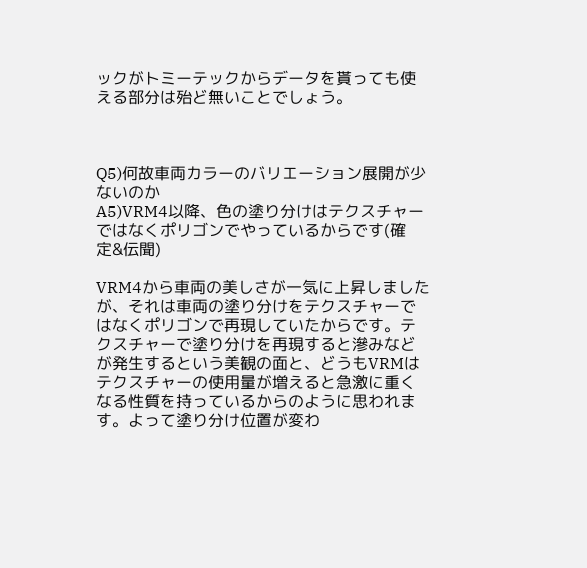ックがトミーテックからデータを貰っても使える部分は殆ど無いことでしょう。



Q5)何故車両カラーのバリエーション展開が少ないのか
A5)VRM4以降、色の塗り分けはテクスチャーではなくポリゴンでやっているからです(確定&伝聞)

VRM4から車両の美しさが一気に上昇しましたが、それは車両の塗り分けをテクスチャーではなくポリゴンで再現していたからです。テクスチャーで塗り分けを再現すると滲みなどが発生するという美観の面と、どうもVRMはテクスチャーの使用量が増えると急激に重くなる性質を持っているからのように思われます。よって塗り分け位置が変わ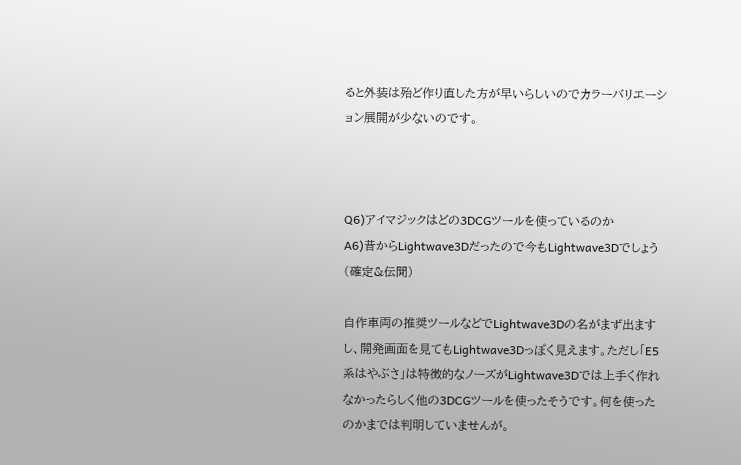ると外装は殆ど作り直した方が早いらしいのでカラーバリエーション展開が少ないのです。



Q6)アイマジックはどの3DCGツールを使っているのか
A6)昔からLightwave3Dだったので今もLightwave3Dでしょう(確定&伝聞)

自作車両の推奨ツールなどでLightwave3Dの名がまず出ますし、開発画面を見てもLightwave3Dっぽく見えます。ただし「E5系はやぶさ」は特徴的なノーズがLightwave3Dでは上手く作れなかったらしく他の3DCGツールを使ったそうです。何を使ったのかまでは判明していませんが。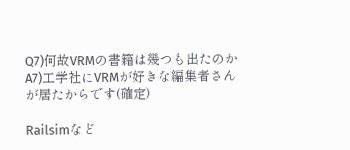Q7)何故VRMの書籍は幾つも出たのか
A7)工学社にVRMが好きな編集者さんが居たからです(確定)

Railsimなど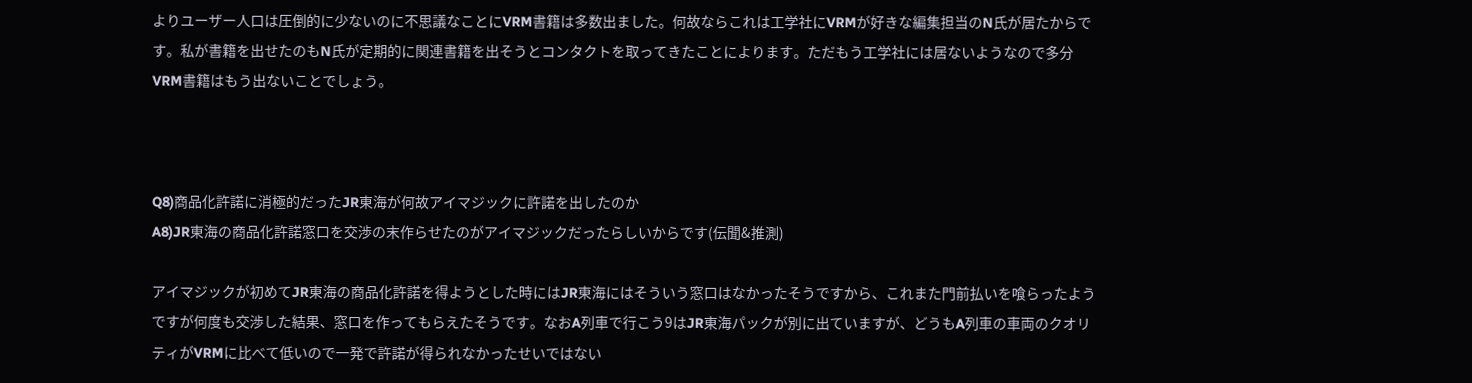よりユーザー人口は圧倒的に少ないのに不思議なことにVRM書籍は多数出ました。何故ならこれは工学社にVRMが好きな編集担当のN氏が居たからです。私が書籍を出せたのもN氏が定期的に関連書籍を出そうとコンタクトを取ってきたことによります。ただもう工学社には居ないようなので多分VRM書籍はもう出ないことでしょう。



Q8)商品化許諾に消極的だったJR東海が何故アイマジックに許諾を出したのか
A8)JR東海の商品化許諾窓口を交渉の末作らせたのがアイマジックだったらしいからです(伝聞&推測)

アイマジックが初めてJR東海の商品化許諾を得ようとした時にはJR東海にはそういう窓口はなかったそうですから、これまた門前払いを喰らったようですが何度も交渉した結果、窓口を作ってもらえたそうです。なおA列車で行こう9はJR東海パックが別に出ていますが、どうもA列車の車両のクオリティがVRMに比べて低いので一発で許諾が得られなかったせいではない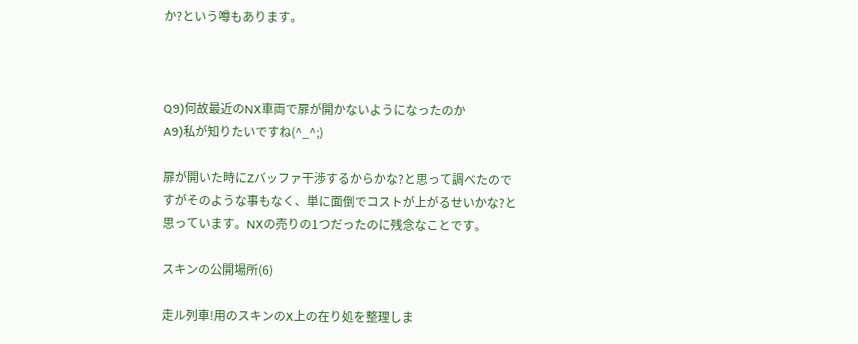か?という噂もあります。



Q9)何故最近のNX車両で扉が開かないようになったのか
A9)私が知りたいですね(^_^;)

扉が開いた時にZバッファ干渉するからかな?と思って調べたのですがそのような事もなく、単に面倒でコストが上がるせいかな?と思っています。NXの売りの1つだったのに残念なことです。

スキンの公開場所(6)

走ル列車!用のスキンのX上の在り処を整理しま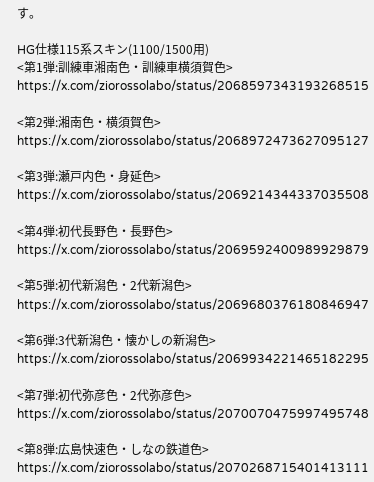す。

HG仕様115系スキン(1100/1500用)
<第1弾:訓練車湘南色・訓練車横須賀色>
https://x.com/ziorossolabo/status/2068597343193268515

<第2弾:湘南色・横須賀色>
https://x.com/ziorossolabo/status/2068972473627095127

<第3弾:瀬戸内色・身延色>
https://x.com/ziorossolabo/status/2069214344337035508

<第4弾:初代長野色・長野色>
https://x.com/ziorossolabo/status/2069592400989929879

<第5弾:初代新潟色・2代新潟色>
https://x.com/ziorossolabo/status/2069680376180846947

<第6弾:3代新潟色・懐かしの新潟色>
https://x.com/ziorossolabo/status/2069934221465182295

<第7弾:初代弥彦色・2代弥彦色>
https://x.com/ziorossolabo/status/2070070475997495748

<第8弾:広島快速色・しなの鉄道色>
https://x.com/ziorossolabo/status/2070268715401413111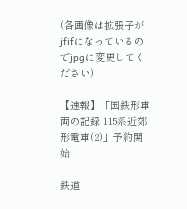(各画像は拡張子がjfifになっているのでjpgに変更してください)

【速報】「国鉄形車両の記録 115系近郊形電車(2)」予約開始

鉄道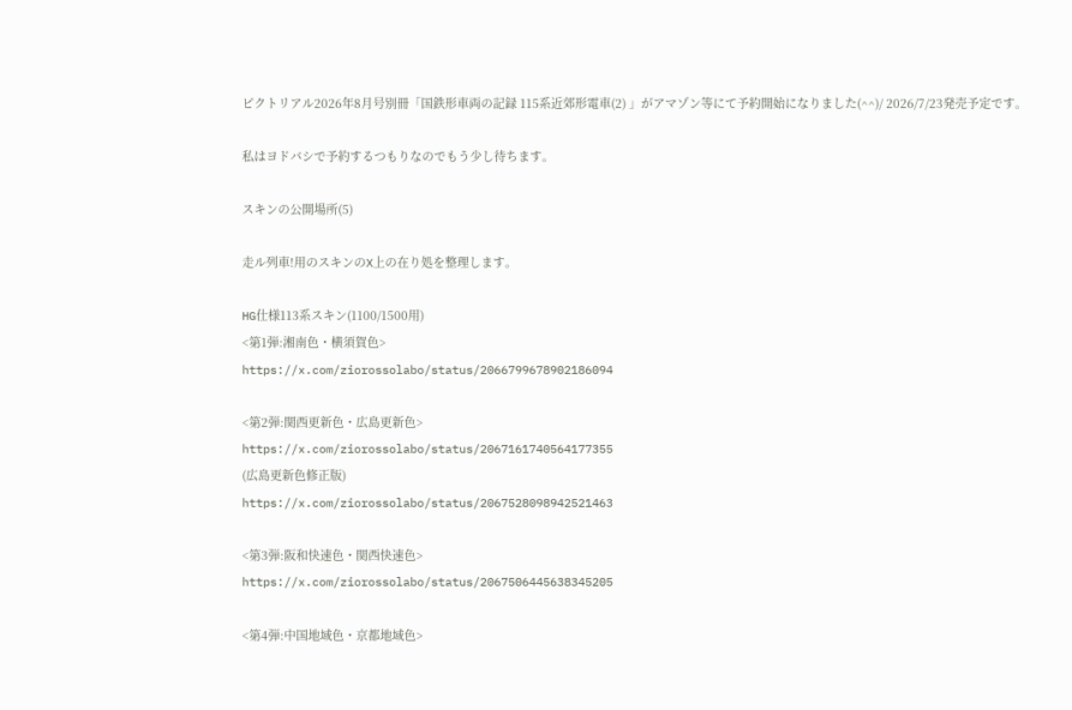ピクトリアル2026年8月号別冊「国鉄形車両の記録 115系近郊形電車(2) 」がアマゾン等にて予約開始になりました(^^)/ 2026/7/23発売予定です。

私はヨドバシで予約するつもりなのでもう少し待ちます。

スキンの公開場所(5)

走ル列車!用のスキンのX上の在り処を整理します。

HG仕様113系スキン(1100/1500用)
<第1弾:湘南色・横須賀色>
https://x.com/ziorossolabo/status/2066799678902186094

<第2弾:関西更新色・広島更新色>
https://x.com/ziorossolabo/status/2067161740564177355
(広島更新色修正版)
https://x.com/ziorossolabo/status/2067528098942521463

<第3弾:阪和快速色・関西快速色>
https://x.com/ziorossolabo/status/2067506445638345205

<第4弾:中国地域色・京都地域色>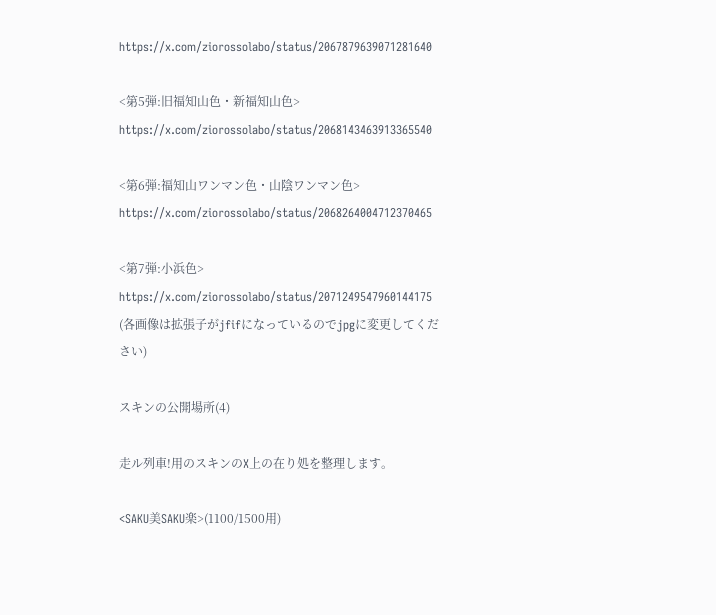https://x.com/ziorossolabo/status/2067879639071281640

<第5弾:旧福知山色・新福知山色>
https://x.com/ziorossolabo/status/2068143463913365540

<第6弾:福知山ワンマン色・山陰ワンマン色>
https://x.com/ziorossolabo/status/2068264004712370465

<第7弾:小浜色>
https://x.com/ziorossolabo/status/2071249547960144175
(各画像は拡張子がjfifになっているのでjpgに変更してください)

スキンの公開場所(4)

走ル列車!用のスキンのX上の在り処を整理します。

<SAKU美SAKU楽>(1100/1500用)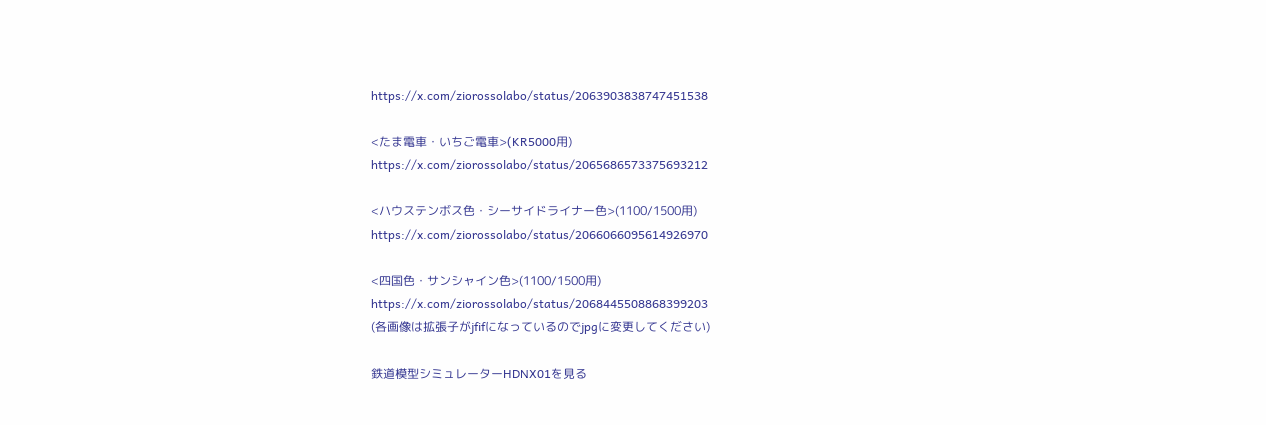https://x.com/ziorossolabo/status/2063903838747451538

<たま電車・いちご電車>(KR5000用)
https://x.com/ziorossolabo/status/2065686573375693212

<ハウステンボス色・シーサイドライナー色>(1100/1500用)
https://x.com/ziorossolabo/status/2066066095614926970

<四国色・サンシャイン色>(1100/1500用)
https://x.com/ziorossolabo/status/2068445508868399203
(各画像は拡張子がjfifになっているのでjpgに変更してください)

鉄道模型シミュレーターHDNX01を見る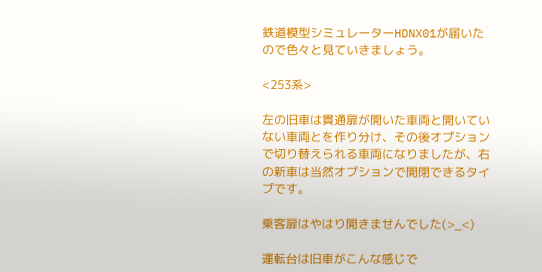鉄道模型シミュレーターHDNX01が届いたので色々と見ていきましょう。

<253系>

左の旧車は貫通扉が開いた車両と開いていない車両とを作り分け、その後オプションで切り替えられる車両になりましたが、右の新車は当然オプションで開閉できるタイプです。

乗客扉はやはり開きませんでした(>_<)

運転台は旧車がこんな感じで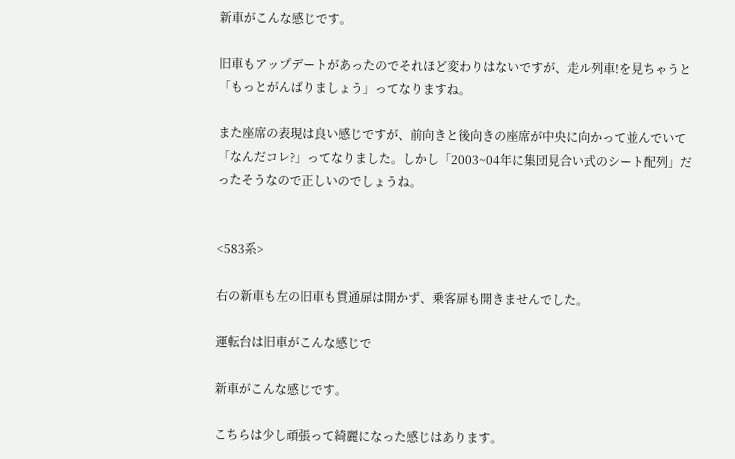新車がこんな感じです。

旧車もアップデートがあったのでそれほど変わりはないですが、走ル列車!を見ちゃうと「もっとがんばりましょう」ってなりますね。

また座席の表現は良い感じですが、前向きと後向きの座席が中央に向かって並んでいて「なんだコレ?」ってなりました。しかし「2003~04年に集団見合い式のシート配列」だったそうなので正しいのでしょうね。


<583系>

右の新車も左の旧車も貫通扉は開かず、乗客扉も開きませんでした。

運転台は旧車がこんな感じで

新車がこんな感じです。

こちらは少し頑張って綺麗になった感じはあります。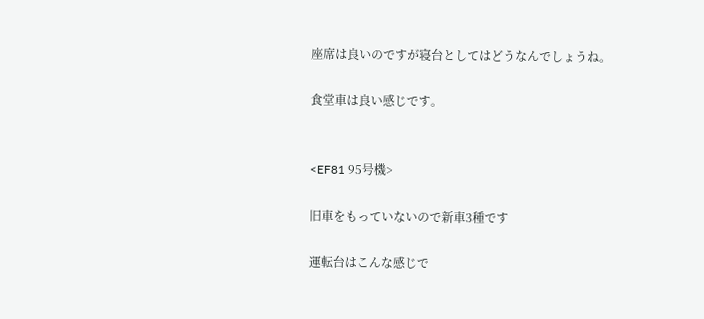座席は良いのですが寝台としてはどうなんでしょうね。

食堂車は良い感じです。


<EF81 95号機>

旧車をもっていないので新車3種です

運転台はこんな感じで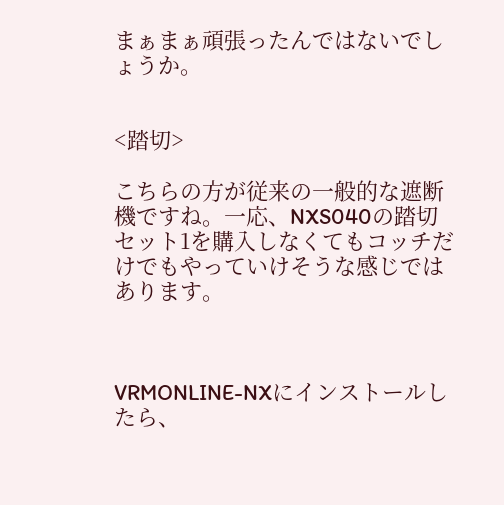まぁまぁ頑張ったんではないでしょうか。


<踏切>

こちらの方が従来の一般的な遮断機ですね。一応、NXS040の踏切セット1を購入しなくてもコッチだけでもやっていけそうな感じではあります。



VRMONLINE-NXにインストールしたら、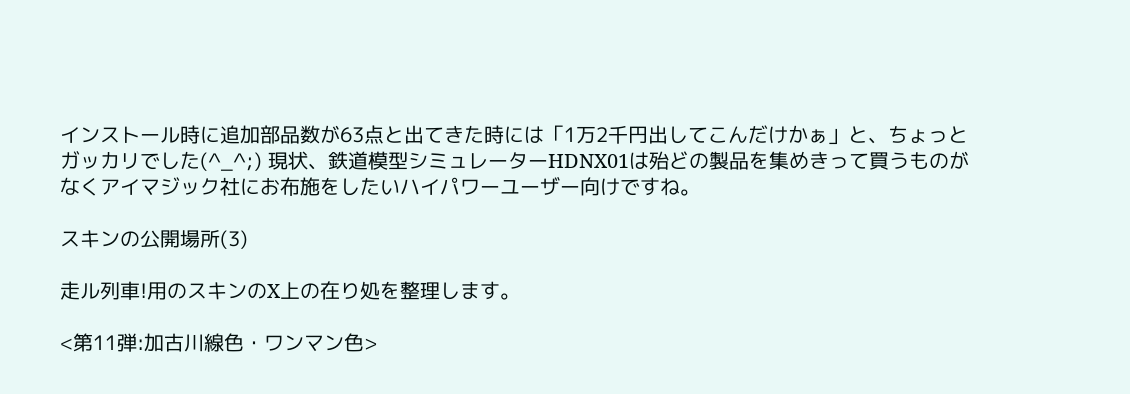インストール時に追加部品数が63点と出てきた時には「1万2千円出してこんだけかぁ」と、ちょっとガッカリでした(^_^;) 現状、鉄道模型シミュレーターHDNX01は殆どの製品を集めきって買うものがなくアイマジック社にお布施をしたいハイパワーユーザー向けですね。

スキンの公開場所(3)

走ル列車!用のスキンのX上の在り処を整理します。

<第11弾:加古川線色・ワンマン色>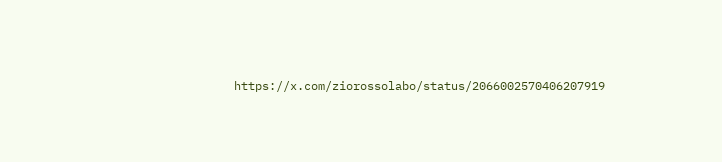https://x.com/ziorossolabo/status/2066002570406207919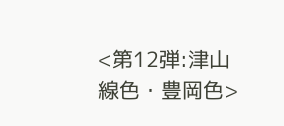<第12弾:津山線色・豊岡色>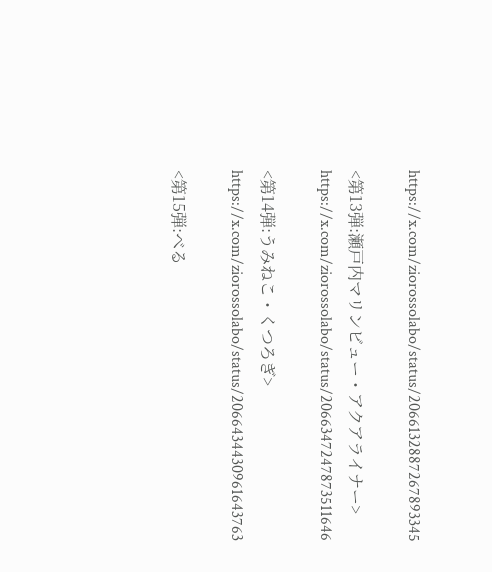https://x.com/ziorossolabo/status/2066132887267893345

<第13弾:瀬戸内マリンビュー・アクアライナー>
https://x.com/ziorossolabo/status/2066347247873511646

<第14弾:うみねこ・くつろぎ>
https://x.com/ziorossolabo/status/2066434430961643763

<第15弾:べる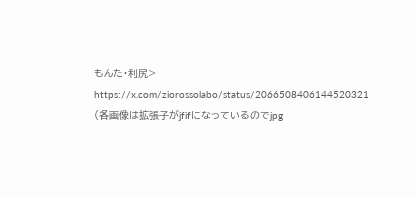もんた・利尻>
https://x.com/ziorossolabo/status/2066508406144520321
(各画像は拡張子がjfifになっているのでjpg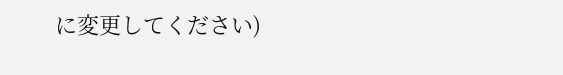に変更してください)